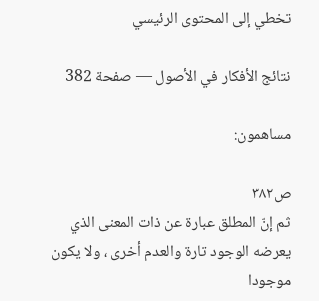تخطي إلى المحتوى الرئيسي

نتائج الأفكار في الأصول — صفحة 382

مساهمون:

ص٣٨٢
ثم إنّ المطلق عبارة عن ذات المعنى الذي يعرضه الوجود تارة والعدم أخرى ، ولا يكون موجودا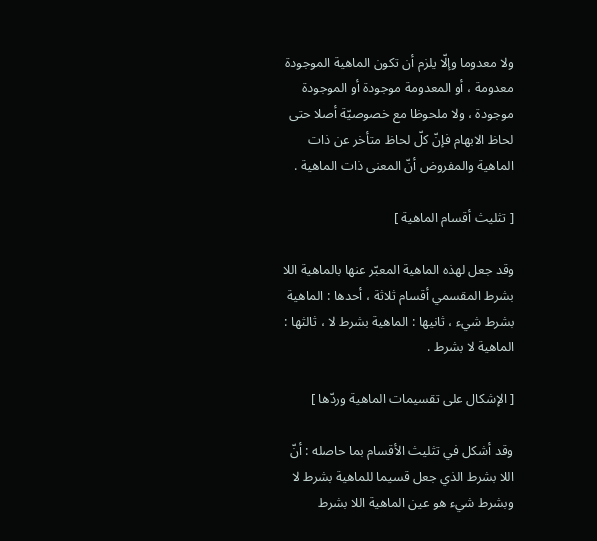ولا معدوما وإلّا يلزم أن تكون الماهية الموجودة معدومة ، أو المعدومة موجودة أو الموجودة موجودة ، ولا ملحوظا مع خصوصيّة أصلا حتى لحاظ الابهام فإنّ كلّ لحاظ متأخر عن ذات الماهية والمفروض أنّ المعنى ذات الماهية .

[ تثليث أقسام الماهية ]

وقد جعل لهذه الماهية المعبّر عنها بالماهية اللا بشرط المقسمي أقسام ثلاثة ، أحدها : الماهية بشرط شيء ، ثانيها : الماهية بشرط لا ، ثالثها : الماهية لا بشرط .

[ الإشكال على تقسيمات الماهية وردّها ]

وقد أشكل في تثليث الأقسام بما حاصله : أنّ اللا بشرط الذي جعل قسيما للماهية بشرط لا وبشرط شيء هو عين الماهية اللا بشرط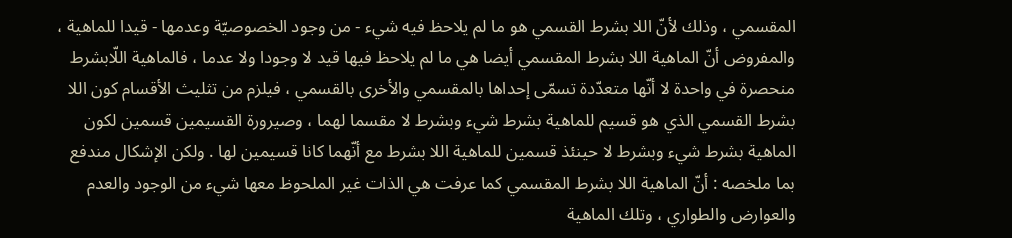المقسمي ، وذلك لأنّ اللا بشرط القسمي هو ما لم يلاحظ فيه شيء - من وجود الخصوصيّة وعدمها - قيدا للماهية ، والمفروض أنّ الماهية اللا بشرط المقسمي أيضا هي ما لم يلاحظ فيها قيد لا وجودا ولا عدما ، فالماهية اللّابشرط منحصرة في واحدة لا أنّها متعدّدة تسمّى إحداها بالمقسمي والأخرى بالقسمي ، فيلزم من تثليث الأقسام كون اللا بشرط القسمي الذي هو قسيم للماهية بشرط شيء وبشرط لا مقسما لهما ، وصيرورة القسيمين قسمين لكون الماهية بشرط شيء وبشرط لا حينئذ قسمين للماهية اللا بشرط مع أنّهما كانا قسيمين لها . ولكن الإشكال مندفع بما ملخصه : أنّ الماهية اللا بشرط المقسمي كما عرفت هي الذات غير الملحوظ معها شيء من الوجود والعدم والعوارض والطواري ، وتلك الماهية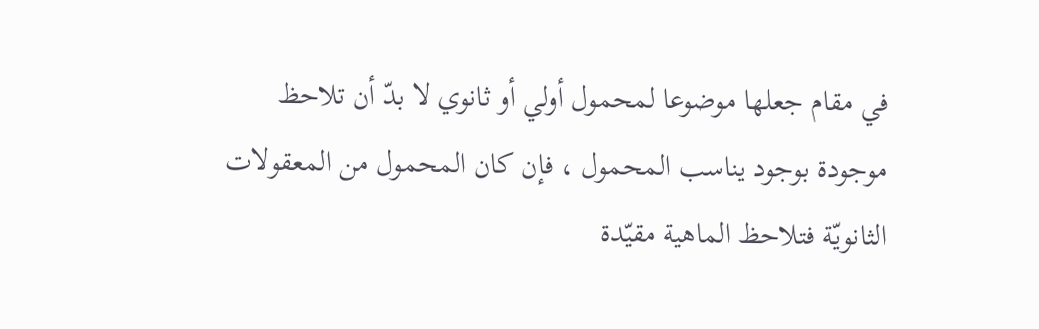في مقام جعلها موضوعا لمحمول أولي أو ثانوي لا بدّ أن تلاحظ موجودة بوجود يناسب المحمول ، فإن كان المحمول من المعقولات الثانويّة فتلاحظ الماهية مقيّدة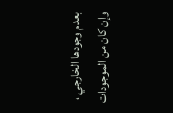بعدم وجودها الخارجي ، وإن كان من الموجودات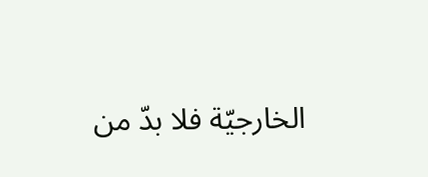الخارجيّة فلا بدّ من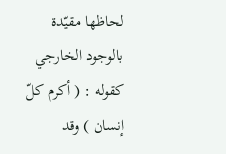لحاظها مقيّدة بالوجود الخارجي كقوله : ( أكرم كلّ إنسان ) وقد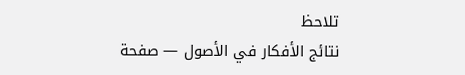تلاحظ
نتائج الأفكار في الأصول — صفحة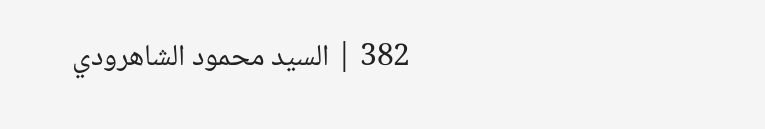382 | السيد محمود الشاهرودي